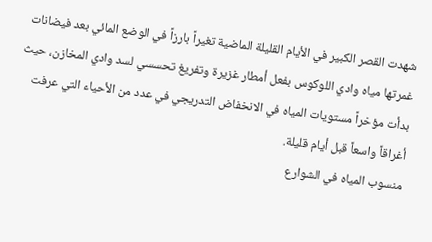شهدت القصر الكبير في الأيام القليلة الماضية تغيراً بارزاً في الوضع المائي بعد فيضانات غمرتها مياه وادي اللوكوس بفعل أمطار غزيرة وتفريغ تحسسي لسد وادي المخازن، حيث بدأت مؤخراً مستويات المياه في الانخفاض التدريجي في عدد من الأحياء التي عرفت أغراقاً واسعاً قبل أيام قليلة.
منسوب المياه في الشوارع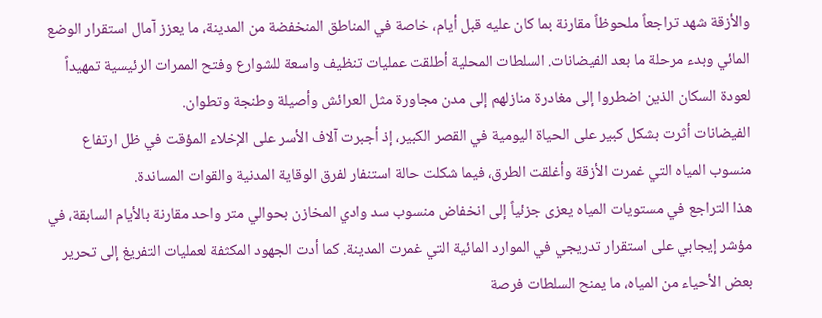والأزقة شهد تراجعاً ملحوظاً مقارنة بما كان عليه قبل أيام، خاصة في المناطق المنخفضة من المدينة، ما يعزز آمال استقرار الوضع المائي وبدء مرحلة ما بعد الفيضانات. السلطات المحلية أطلقت عمليات تنظيف واسعة للشوارع وفتح الممرات الرئيسية تمهيداً لعودة السكان الذين اضطروا إلى مغادرة منازلهم إلى مدن مجاورة مثل العرائش وأصيلة وطنجة وتطوان.
الفيضانات أثرت بشكل كبير على الحياة اليومية في القصر الكبير، إذ أجبرت آلاف الأسر على الإخلاء المؤقت في ظل ارتفاع منسوب المياه التي غمرت الأزقة وأغلقت الطرق، فيما شكلت حالة استنفار لفرق الوقاية المدنية والقوات المساندة.
هذا التراجع في مستويات المياه يعزى جزئياً إلى انخفاض منسوب سد وادي المخازن بحوالي متر واحد مقارنة بالأيام السابقة، في مؤشر إيجابي على استقرار تدريجي في الموارد المائية التي غمرت المدينة. كما أدت الجهود المكثفة لعمليات التفريغ إلى تحرير بعض الأحياء من المياه، ما يمنح السلطات فرصة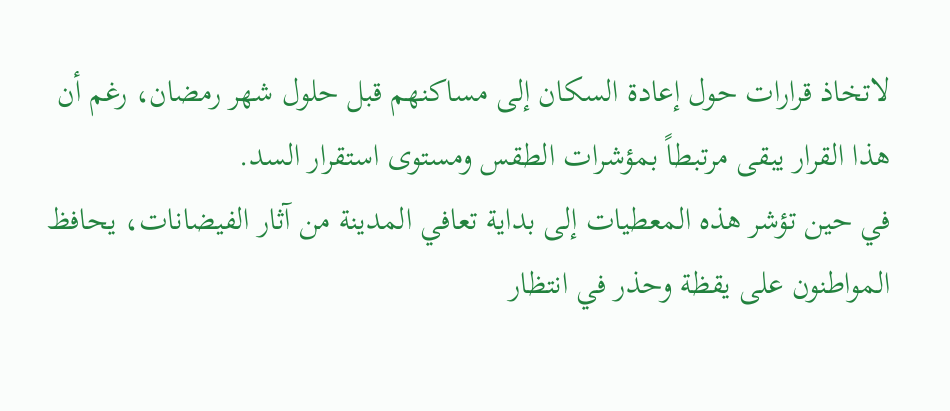لاتخاذ قرارات حول إعادة السكان إلى مساكنهم قبل حلول شهر رمضان، رغم أن هذا القرار يبقى مرتبطاً بمؤشرات الطقس ومستوى استقرار السد.
في حين تؤشر هذه المعطيات إلى بداية تعافي المدينة من آثار الفيضانات، يحافظ المواطنون على يقظة وحذر في انتظار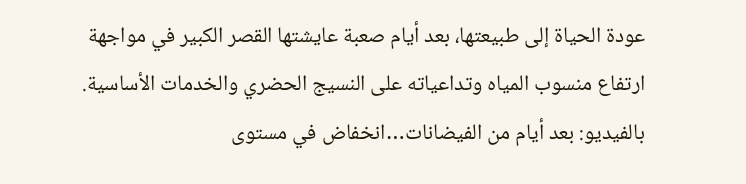عودة الحياة إلى طبيعتها، بعد أيام صعبة عايشتها القصر الكبير في مواجهة ارتفاع منسوب المياه وتداعياته على النسيج الحضري والخدمات الأساسية.
بالفيديو: بعد أيام من الفيضانات…انخفاض في مستوى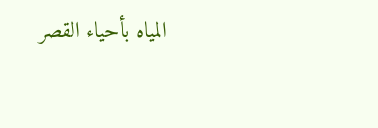المياه بأحياء القصر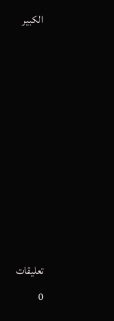الكبير









تعليقات
0